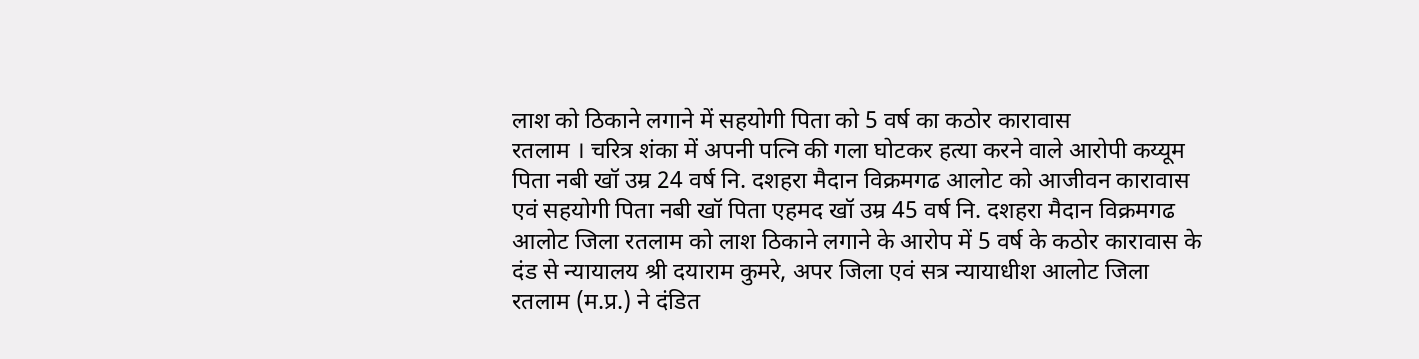लाश को ठिकाने लगाने में सहयोगी पिता को 5 वर्ष का कठोर कारावास
रतलाम । चरित्र शंका में अपनी पत्नि की गला घोटकर हत्या करने वाले आरोपी कय्यूम पिता नबी खॉ उम्र 24 वर्ष नि. दशहरा मैदान विक्रमगढ आलोट को आजीवन कारावास एवं सहयोगी पिता नबी खॉ पिता एहमद खॉ उम्र 45 वर्ष नि. दशहरा मैदान विक्रमगढ आलोट जिला रतलाम को लाश ठिकाने लगाने के आरोप में 5 वर्ष के कठोर कारावास के दंड से न्यायालय श्री दयाराम कुमरे, अपर जिला एवं सत्र न्यायाधीश आलोट जिला रतलाम (म.प्र.) ने दंडित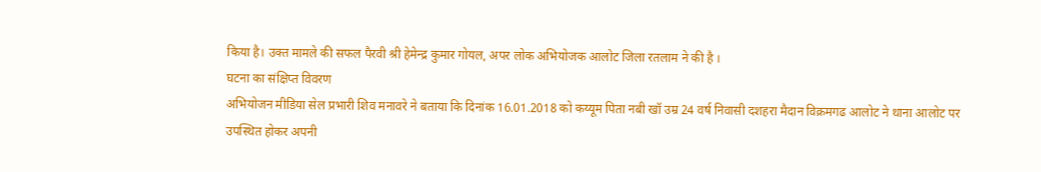किया है। उक्त मामले की सफल पैरवी श्री हेमेन्द्र कुमार गोयल, अपर लोक अभियोजक आलोट जिला रतलाम ने की है ।
घटना का संक्षिप्त विवरण
अभियोजन मीडिया सेल प्रभारी शिव मनावरे ने बताया कि दिनांक 16.01.2018 को कय्यूम पिता नबी खॉ उम्र 24 वर्ष निवासी दशहरा मैदान विक्रमगढ आलोट ने थाना आलोट पर उपस्थित होकर अपनी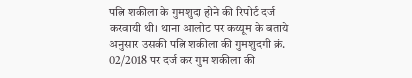पत्नि शकीला के गुमशुदा होने की रिपोर्ट दर्ज करवायी थी। थाना आलोट पर कय्यूम के बताये अनुसार उसकी पत्नि शकीला की गुमशुदगी क्रं. 02/2018 पर दर्ज कर गुम शकीला की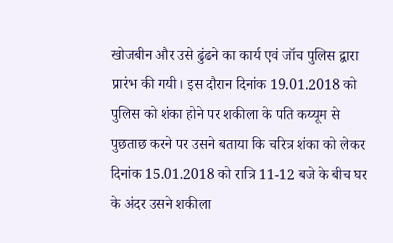खोजबीन और उसे ढुंढने का कार्य एवं जॉच पुलिस द्वारा प्रारंभ की गयी। इस दौरान दिनांक 19.01.2018 को पुलिस को शंका होने पर शकीला के पति कय्यूम से पुछताछ करने पर उसने बताया कि चरित्र शंका को लेकर दिनांक 15.01.2018 को रात्रि 11-12 बजे के बीच घर के अंदर उसने शकीला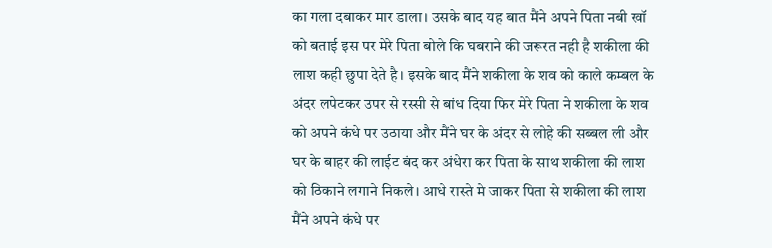का गला दबाकर मार डाला। उसके बाद यह बात मैंने अपने पिता नबी खॉ को बताई इस पर मेरे पिता बोले कि घबराने की जरूरत नही है शकीला की लाश कही छुपा देते है। इसके बाद मैंने शकीला के शव को काले कम्बल के अंदर लपेटकर उपर से रस्सी से बांध दिया फिर मेरे पिता ने शकीला के शव को अपने कंधे पर उठाया और मैंने घर के अंदर से लोहे की सब्बल ली और घर के बाहर की लाईट बंद कर अंधेरा कर पिता के साथ शकीला की लाश को ठिकाने लगाने निकले। आधे रास्ते मे जाकर पिता से शकीला की लाश मैंने अपने कंधे पर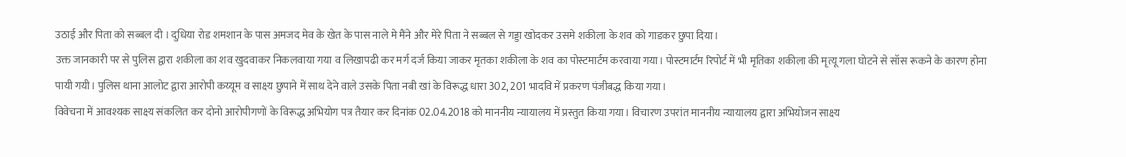उठाई और पिता को सब्बल दी । दुधिया रोड शमशान के पास अमजद मेव के खेत के पास नाले मे मैंने और मेरे पिता ने सब्बल से गड्डा खोदकर उसमे शकीला के शव को गाडकर छुपा दिया।
उक्त जानकारी पर से पुलिस द्वारा शकीला का शव खुदवाकर निकलवाया गया व लिखापढी कर मर्ग दर्ज किया जाकर मृतका शकीला के शव का पोस्टमार्टम करवाया गया। पोस्टमार्टम रिपोर्ट में भी मृतिका शकीला की मृत्यू गला घोटने से सॉस रूकने के कारण होना पायी गयी। पुलिस थाना आलोट द्वारा आरोपी कय्यूम व साक्ष्य छुपाने में साथ देने वाले उसके पिता नबी खां के विरूद्ध धारा 302, 201 भादवि में प्रकरण पंजीबद्ध किया गया।
विवेचना में आवश्यक साक्ष्य संकलित कर दोनो आरोपीगणों के विरूद्ध अभियोग पत्र तैयार कर दिनांक 02.04.2018 को माननीय न्यायालय में प्रस्तुत किया गया। विचारण उपरांत माननीय न्यायालय द्वारा अभियोजन साक्ष्य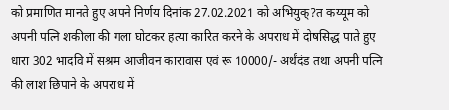को प्रमाणित मानते हुए अपने निर्णय दिनांक 27.02.2021 को अभियुक्?त कय्यूम को अपनी पत्नि शकीला की गला घोटकर हत्या कारित करने के अपराध में दोषसिद्ध पाते हुए धारा 302 भादवि में सश्रम आजीवन कारावास एवं रू 10000/- अर्थंदंड तथा अपनी पत्नि की लाश छिपाने के अपराध में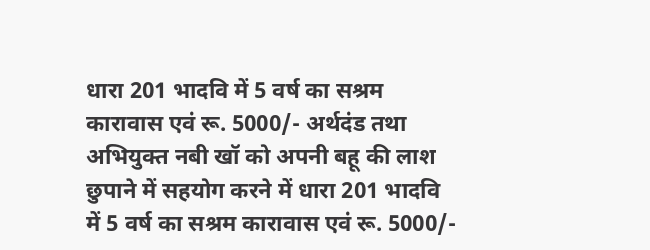धारा 201 भादवि में 5 वर्ष का सश्रम कारावास एवं रू. 5000/- अर्थदंड तथा अभियुक्त नबी खॉ को अपनी बहू की लाश छुपाने में सहयोग करने में धारा 201 भादवि में 5 वर्ष का सश्रम कारावास एवं रू. 5000/-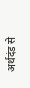अर्थदंड से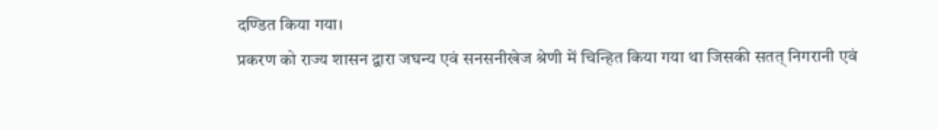दण्डित किया गया।
प्रकरण को राज्य शासन द्वारा जघन्य एवं सनसनीखेज श्रेणी में चिन्हित किया गया था जिसकी सतत् निगरानी एवं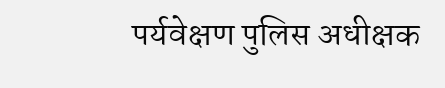पर्यवेक्षण पुलिस अधीक्षक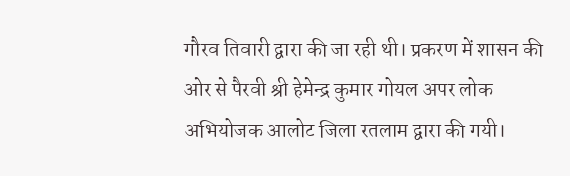गौरव तिवारी द्वारा की जा रही थी। प्रकरण में शासन की ओर से पैरवी श्री हेमेन्द्र कुमार गोयल अपर लोक अभियोजक आलोट जिला रतलाम द्वारा की गयी।